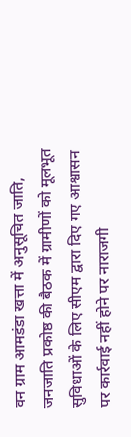वन ग्राम आमडंडा खत्ता में अनुसूचित जाति, जनजाति प्रकोष्ठ की बैठक में ग्रामीणों को मूलभूत सुविधाओं के लिए सीएम द्वारा दिए गए आश्वासन पर कार्रवाई नहीं होने पर नाराजगी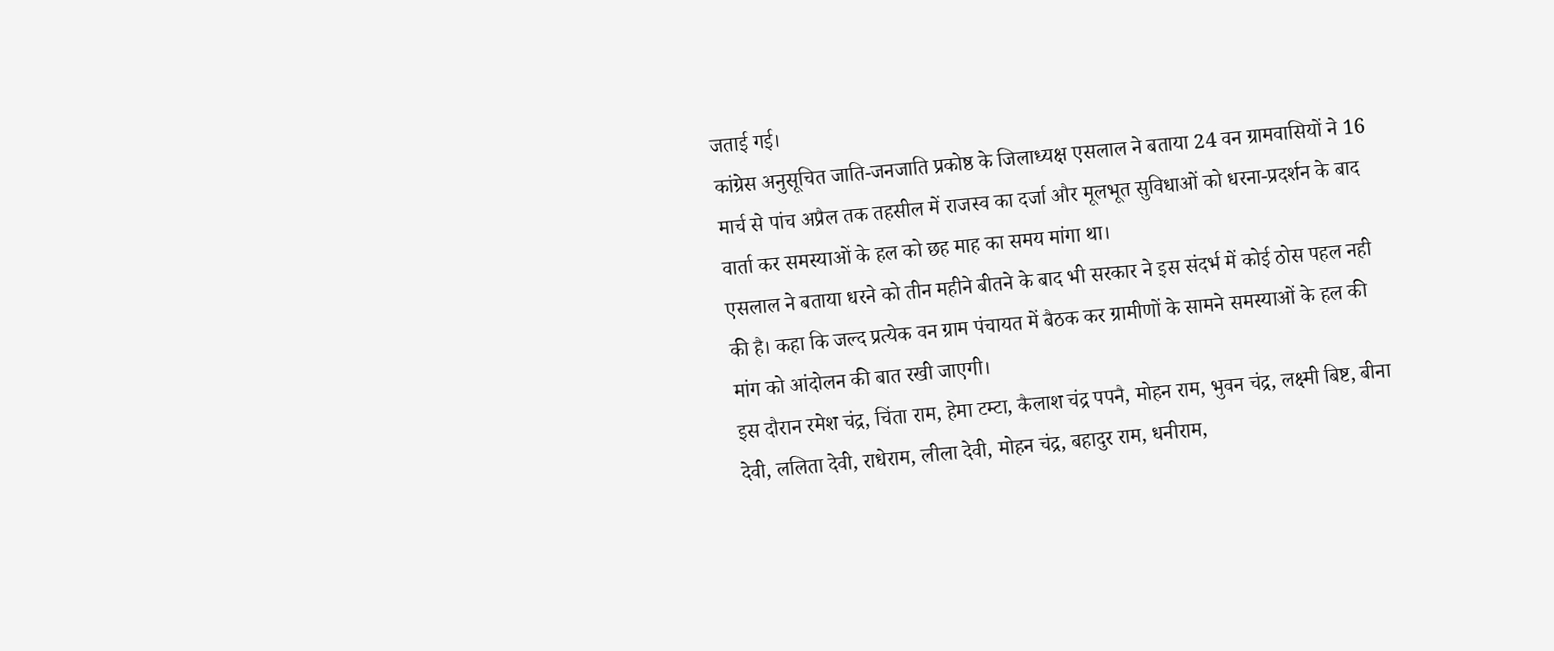जताई गई।
कांग्रेस अनुसूचित जाति-जनजाति प्रकोष्ठ के जिलाध्यक्ष एसलाल ने बताया 24 वन ग्रामवासियों ने 16 मार्च से पांच अप्रैल तक तहसील में राजस्व का दर्जा और मूलभूत सुविधाओं को धरना-प्रदर्शन के बाद वार्ता कर समस्याओं के हल को छह माह का समय मांगा था।
एसलाल ने बताया धरने को तीन महीने बीतने के बाद भी सरकार ने इस संदर्भ में कोई ठोस पहल नही की है। कहा कि जल्द प्रत्येक वन ग्राम पंचायत में बैठक कर ग्रामीणों के सामने समस्याओं के हल की मांग को आंदोलन की बात रखी जाएगी।
इस दौरान रमेश चंद्र, चिंता राम, हेमा टम्टा, कैलाश चंद्र पपनै, मोहन राम, भुवन चंद्र, लक्ष्मी बिष्ट, बीना देवी, ललिता देवी, राधेराम, लीला देवी, मोहन चंद्र, बहादुर राम, धनीराम,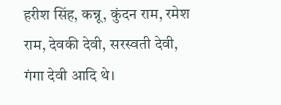हरीश सिंह, कन्नू, कुंदन राम, रमेश राम, देवकी देवी, सरस्वती देवी, गंगा देवी आदि थे।